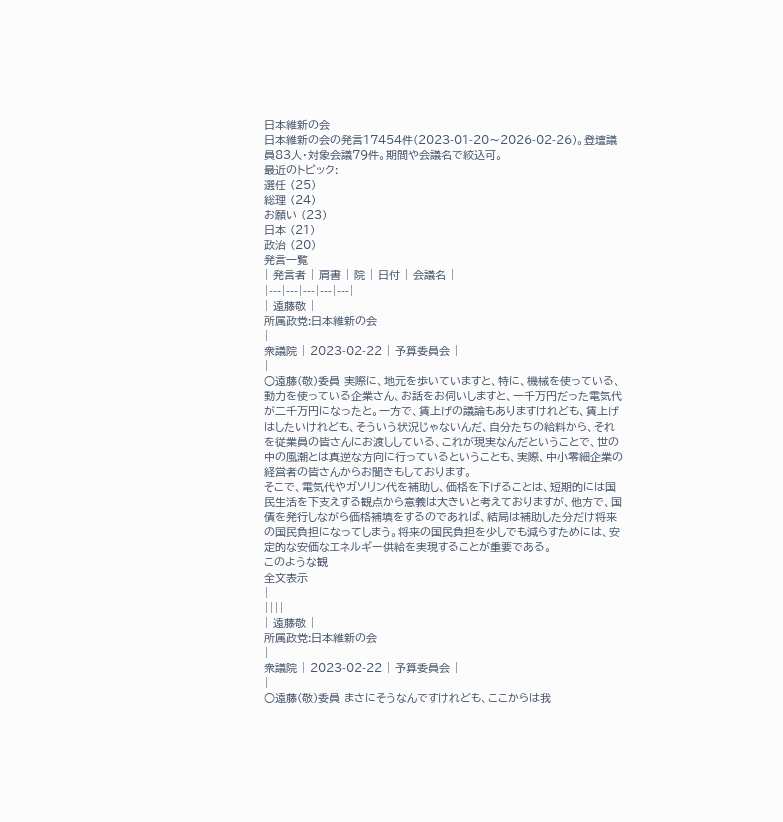日本維新の会
日本維新の会の発言17454件(2023-01-20〜2026-02-26)。登壇議員83人・対象会議79件。期間や会議名で絞込可。
最近のトピック:
選任 (25)
総理 (24)
お願い (23)
日本 (21)
政治 (20)
発言一覧
| 発言者 | 肩書 | 院 | 日付 | 会議名 |
|---|---|---|---|---|
| 遠藤敬 |
所属政党:日本維新の会
|
衆議院 | 2023-02-22 | 予算委員会 |
|
○遠藤(敬)委員 実際に、地元を歩いていますと、特に、機械を使っている、動力を使っている企業さん、お話をお伺いしますと、一千万円だった電気代が二千万円になったと。一方で、賃上げの議論もありますけれども、賃上げはしたいけれども、そういう状況じゃないんだ、自分たちの給料から、それを従業員の皆さんにお渡ししている、これが現実なんだということで、世の中の風潮とは真逆な方向に行っているということも、実際、中小零細企業の経営者の皆さんからお聞きもしております。
そこで、電気代やガソリン代を補助し、価格を下げることは、短期的には国民生活を下支えする観点から意義は大きいと考えておりますが、他方で、国債を発行しながら価格補填をするのであれば、結局は補助した分だけ将来の国民負担になってしまう。将来の国民負担を少しでも減らすためには、安定的な安価なエネルギー供給を実現することが重要である。
このような観
全文表示
|
||||
| 遠藤敬 |
所属政党:日本維新の会
|
衆議院 | 2023-02-22 | 予算委員会 |
|
○遠藤(敬)委員 まさにそうなんですけれども、ここからは我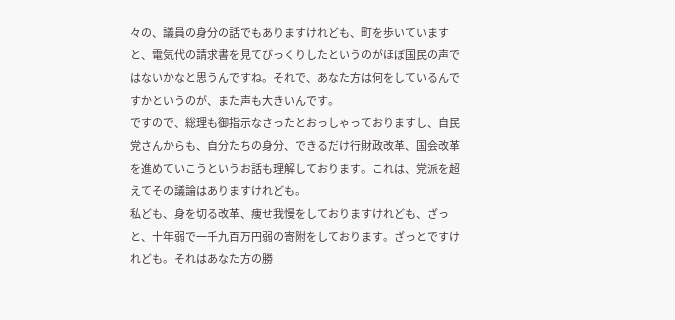々の、議員の身分の話でもありますけれども、町を歩いていますと、電気代の請求書を見てびっくりしたというのがほぼ国民の声ではないかなと思うんですね。それで、あなた方は何をしているんですかというのが、また声も大きいんです。
ですので、総理も御指示なさったとおっしゃっておりますし、自民党さんからも、自分たちの身分、できるだけ行財政改革、国会改革を進めていこうというお話も理解しております。これは、党派を超えてその議論はありますけれども。
私ども、身を切る改革、痩せ我慢をしておりますけれども、ざっと、十年弱で一千九百万円弱の寄附をしております。ざっとですけれども。それはあなた方の勝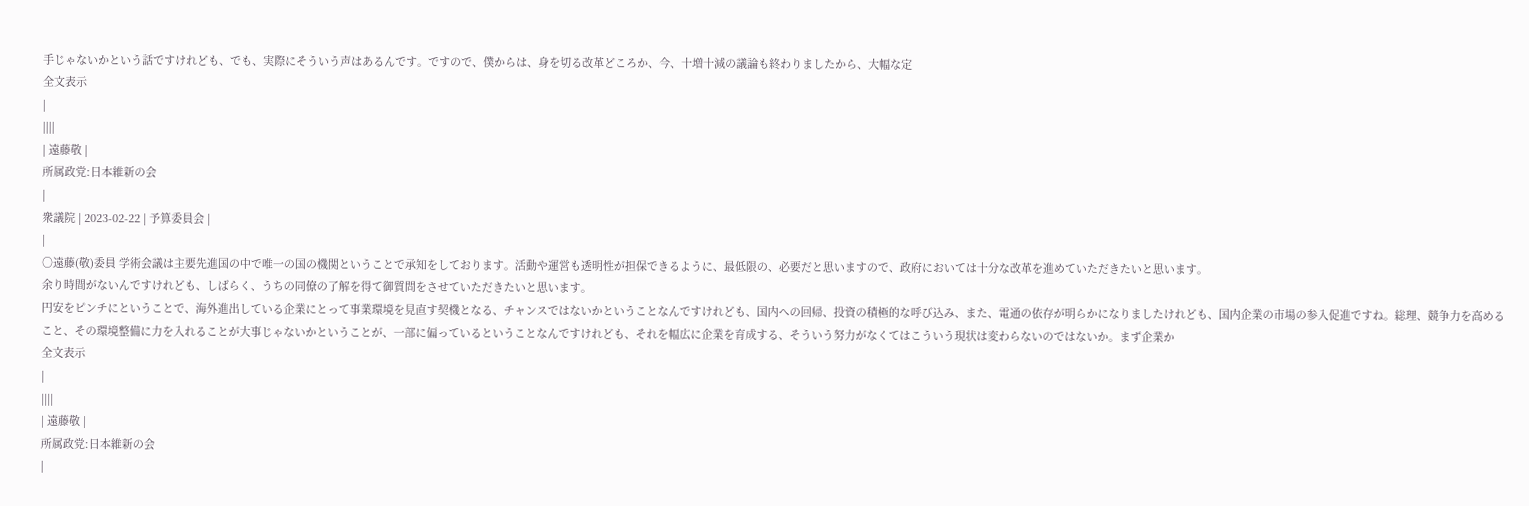手じゃないかという話ですけれども、でも、実際にそういう声はあるんです。ですので、僕からは、身を切る改革どころか、今、十増十減の議論も終わりましたから、大幅な定
全文表示
|
||||
| 遠藤敬 |
所属政党:日本維新の会
|
衆議院 | 2023-02-22 | 予算委員会 |
|
○遠藤(敬)委員 学術会議は主要先進国の中で唯一の国の機関ということで承知をしております。活動や運営も透明性が担保できるように、最低限の、必要だと思いますので、政府においては十分な改革を進めていただきたいと思います。
余り時間がないんですけれども、しばらく、うちの同僚の了解を得て御質問をさせていただきたいと思います。
円安をピンチにということで、海外進出している企業にとって事業環境を見直す契機となる、チャンスではないかということなんですけれども、国内への回帰、投資の積極的な呼び込み、また、電通の依存が明らかになりましたけれども、国内企業の市場の参入促進ですね。総理、競争力を高めること、その環境整備に力を入れることが大事じゃないかということが、一部に偏っているということなんですけれども、それを幅広に企業を育成する、そういう努力がなくてはこういう現状は変わらないのではないか。まず企業か
全文表示
|
||||
| 遠藤敬 |
所属政党:日本維新の会
|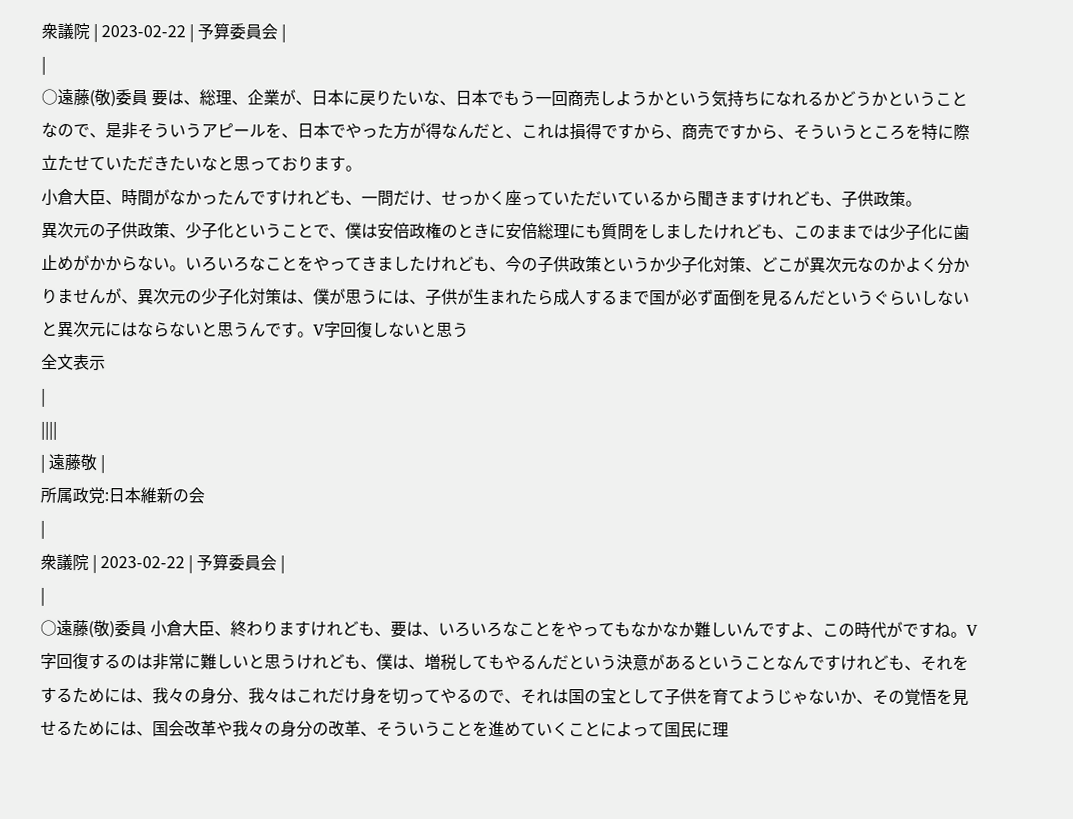衆議院 | 2023-02-22 | 予算委員会 |
|
○遠藤(敬)委員 要は、総理、企業が、日本に戻りたいな、日本でもう一回商売しようかという気持ちになれるかどうかということなので、是非そういうアピールを、日本でやった方が得なんだと、これは損得ですから、商売ですから、そういうところを特に際立たせていただきたいなと思っております。
小倉大臣、時間がなかったんですけれども、一問だけ、せっかく座っていただいているから聞きますけれども、子供政策。
異次元の子供政策、少子化ということで、僕は安倍政権のときに安倍総理にも質問をしましたけれども、このままでは少子化に歯止めがかからない。いろいろなことをやってきましたけれども、今の子供政策というか少子化対策、どこが異次元なのかよく分かりませんが、異次元の少子化対策は、僕が思うには、子供が生まれたら成人するまで国が必ず面倒を見るんだというぐらいしないと異次元にはならないと思うんです。V字回復しないと思う
全文表示
|
||||
| 遠藤敬 |
所属政党:日本維新の会
|
衆議院 | 2023-02-22 | 予算委員会 |
|
○遠藤(敬)委員 小倉大臣、終わりますけれども、要は、いろいろなことをやってもなかなか難しいんですよ、この時代がですね。V字回復するのは非常に難しいと思うけれども、僕は、増税してもやるんだという決意があるということなんですけれども、それをするためには、我々の身分、我々はこれだけ身を切ってやるので、それは国の宝として子供を育てようじゃないか、その覚悟を見せるためには、国会改革や我々の身分の改革、そういうことを進めていくことによって国民に理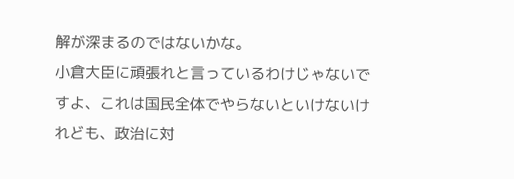解が深まるのではないかな。
小倉大臣に頑張れと言っているわけじゃないですよ、これは国民全体でやらないといけないけれども、政治に対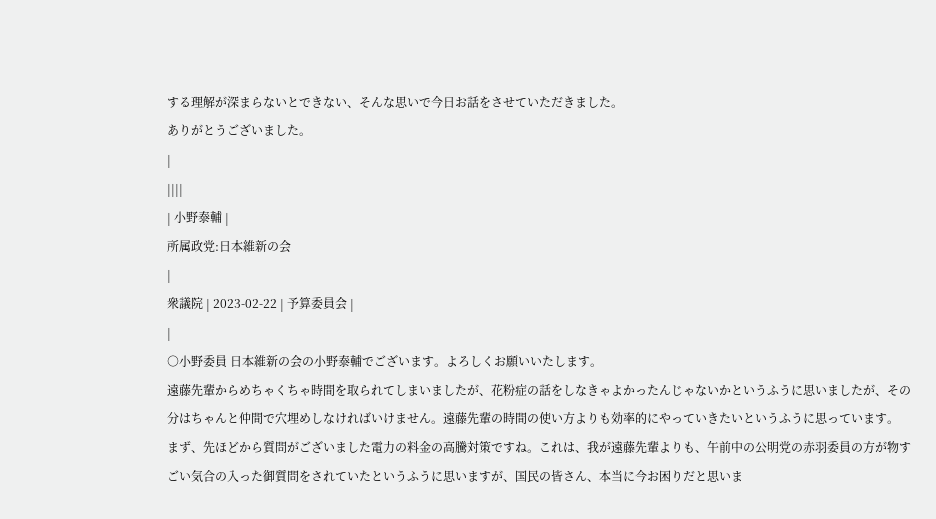する理解が深まらないとできない、そんな思いで今日お話をさせていただきました。
ありがとうございました。
|
||||
| 小野泰輔 |
所属政党:日本維新の会
|
衆議院 | 2023-02-22 | 予算委員会 |
|
○小野委員 日本維新の会の小野泰輔でございます。よろしくお願いいたします。
遠藤先輩からめちゃくちゃ時間を取られてしまいましたが、花粉症の話をしなきゃよかったんじゃないかというふうに思いましたが、その分はちゃんと仲間で穴埋めしなければいけません。遠藤先輩の時間の使い方よりも効率的にやっていきたいというふうに思っています。
まず、先ほどから質問がございました電力の料金の高騰対策ですね。これは、我が遠藤先輩よりも、午前中の公明党の赤羽委員の方が物すごい気合の入った御質問をされていたというふうに思いますが、国民の皆さん、本当に今お困りだと思いま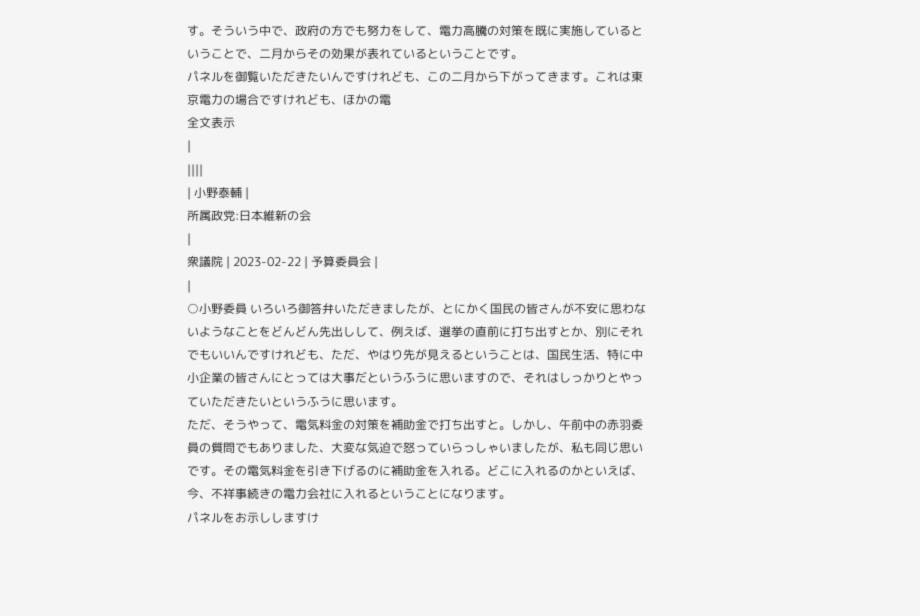す。そういう中で、政府の方でも努力をして、電力高騰の対策を既に実施しているということで、二月からその効果が表れているということです。
パネルを御覧いただきたいんですけれども、この二月から下がってきます。これは東京電力の場合ですけれども、ほかの電
全文表示
|
||||
| 小野泰輔 |
所属政党:日本維新の会
|
衆議院 | 2023-02-22 | 予算委員会 |
|
○小野委員 いろいろ御答弁いただきましたが、とにかく国民の皆さんが不安に思わないようなことをどんどん先出しして、例えば、選挙の直前に打ち出すとか、別にそれでもいいんですけれども、ただ、やはり先が見えるということは、国民生活、特に中小企業の皆さんにとっては大事だというふうに思いますので、それはしっかりとやっていただきたいというふうに思います。
ただ、そうやって、電気料金の対策を補助金で打ち出すと。しかし、午前中の赤羽委員の質問でもありました、大変な気迫で怒っていらっしゃいましたが、私も同じ思いです。その電気料金を引き下げるのに補助金を入れる。どこに入れるのかといえば、今、不祥事続きの電力会社に入れるということになります。
パネルをお示ししますけ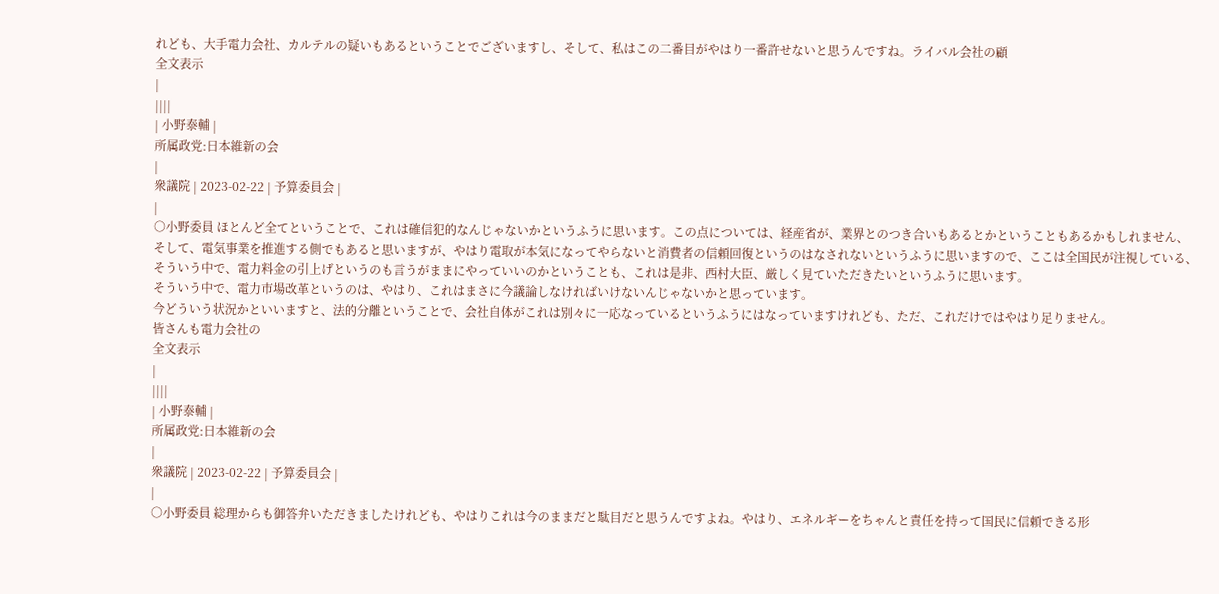れども、大手電力会社、カルテルの疑いもあるということでございますし、そして、私はこの二番目がやはり一番許せないと思うんですね。ライバル会社の顧
全文表示
|
||||
| 小野泰輔 |
所属政党:日本維新の会
|
衆議院 | 2023-02-22 | 予算委員会 |
|
○小野委員 ほとんど全てということで、これは確信犯的なんじゃないかというふうに思います。この点については、経産省が、業界とのつき合いもあるとかということもあるかもしれません、そして、電気事業を推進する側でもあると思いますが、やはり電取が本気になってやらないと消費者の信頼回復というのはなされないというふうに思いますので、ここは全国民が注視している、そういう中で、電力料金の引上げというのも言うがままにやっていいのかということも、これは是非、西村大臣、厳しく見ていただきたいというふうに思います。
そういう中で、電力市場改革というのは、やはり、これはまさに今議論しなければいけないんじゃないかと思っています。
今どういう状況かといいますと、法的分離ということで、会社自体がこれは別々に一応なっているというふうにはなっていますけれども、ただ、これだけではやはり足りません。
皆さんも電力会社の
全文表示
|
||||
| 小野泰輔 |
所属政党:日本維新の会
|
衆議院 | 2023-02-22 | 予算委員会 |
|
○小野委員 総理からも御答弁いただきましたけれども、やはりこれは今のままだと駄目だと思うんですよね。やはり、エネルギーをちゃんと責任を持って国民に信頼できる形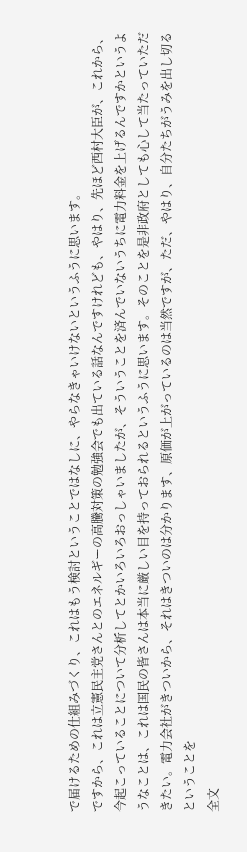で届けるための仕組みづくり、これはもう検討ということではなしに、やらなきゃいけないというふうに思います。
ですから、これは立憲民主党さんとのエネルギーの高騰対策の勉強会でも出ている話なんですけれども、やはり、先ほど西村大臣が、これから、今起こっていることについて分析してとかいろいろおっしゃいましたが、そういうことを済んでいないうちに電力料金を上げるんですかというようなことは、これは国民の皆さんは本当に厳しい目を持っておられるというふうに思います。そのことを是非政府としても心して当たっていただきたい。電力会社がきついから、それはきついのは分かります、原価が上がっているのは当然ですが、ただ、やはり、自分たちがうみを出し切るということを
全文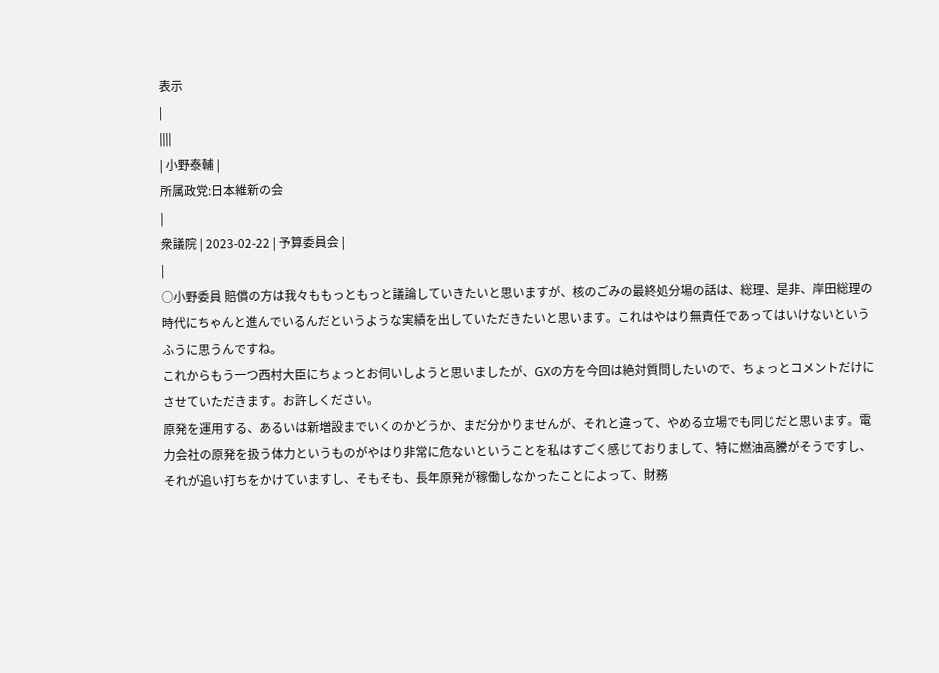表示
|
||||
| 小野泰輔 |
所属政党:日本維新の会
|
衆議院 | 2023-02-22 | 予算委員会 |
|
○小野委員 賠償の方は我々ももっともっと議論していきたいと思いますが、核のごみの最終処分場の話は、総理、是非、岸田総理の時代にちゃんと進んでいるんだというような実績を出していただきたいと思います。これはやはり無責任であってはいけないというふうに思うんですね。
これからもう一つ西村大臣にちょっとお伺いしようと思いましたが、GXの方を今回は絶対質問したいので、ちょっとコメントだけにさせていただきます。お許しください。
原発を運用する、あるいは新増設までいくのかどうか、まだ分かりませんが、それと違って、やめる立場でも同じだと思います。電力会社の原発を扱う体力というものがやはり非常に危ないということを私はすごく感じておりまして、特に燃油高騰がそうですし、それが追い打ちをかけていますし、そもそも、長年原発が稼働しなかったことによって、財務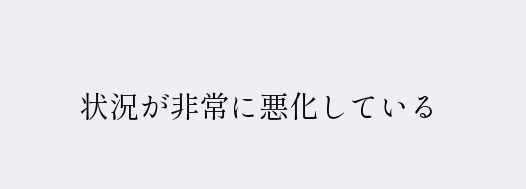状況が非常に悪化している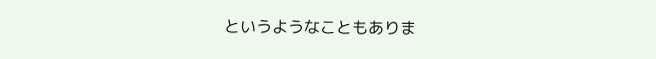というようなこともありま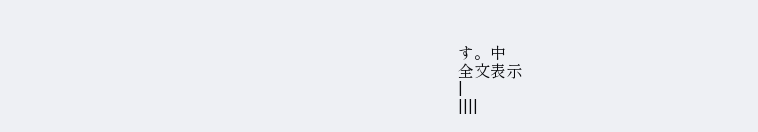す。中
全文表示
|
||||